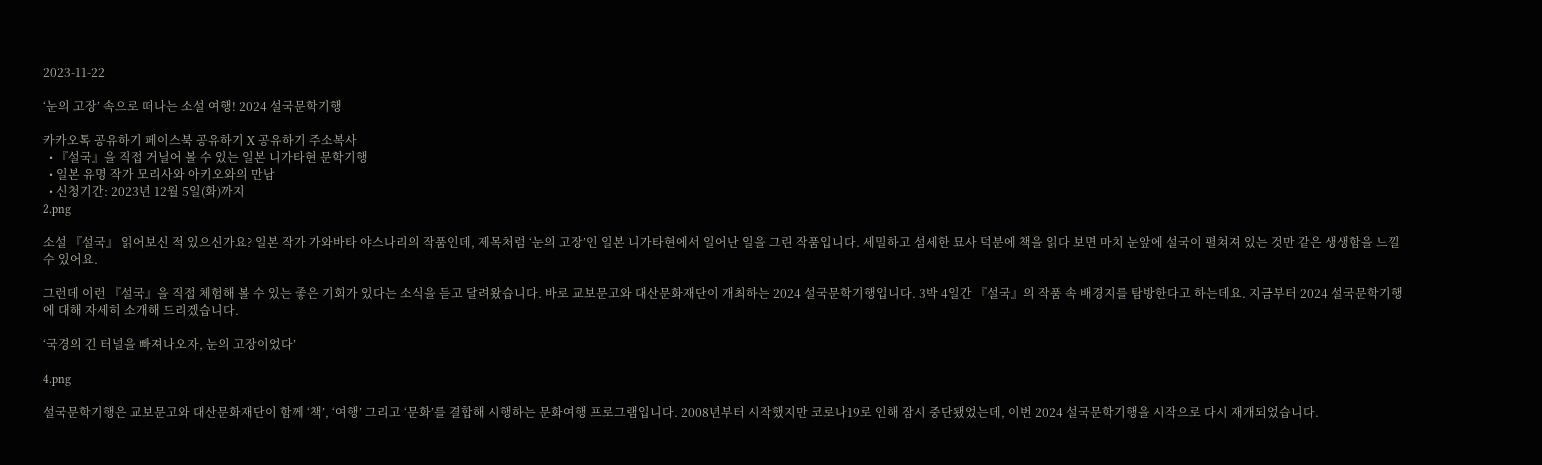2023-11-22

‘눈의 고장’ 속으로 떠나는 소설 여행! 2024 설국문학기행

카카오톡 공유하기 페이스북 공유하기 X 공유하기 주소복사
  • 『설국』을 직접 거닐어 볼 수 있는 일본 니가타현 문학기행
  • 일본 유명 작가 모리사와 아키오와의 만남
  • 신청기간: 2023년 12월 5일(화)까지
2.png

소설 『설국』 읽어보신 적 있으신가요? 일본 작가 가와바타 야스나리의 작품인데, 제목처럼 ‘눈의 고장’인 일본 니가타현에서 일어난 일을 그린 작품입니다. 세밀하고 섬세한 묘사 덕분에 책을 읽다 보면 마치 눈앞에 설국이 펼쳐져 있는 것만 같은 생생함을 느낄 수 있어요.

그런데 이런 『설국』을 직접 체험해 볼 수 있는 좋은 기회가 있다는 소식을 듣고 달려왔습니다. 바로 교보문고와 대산문화재단이 개최하는 2024 설국문학기행입니다. 3박 4일간 『설국』의 작품 속 배경지를 탐방한다고 하는데요. 지금부터 2024 설국문학기행에 대해 자세히 소개해 드리겠습니다.

‘국경의 긴 터널을 빠져나오자, 눈의 고장이었다’

4.png

설국문학기행은 교보문고와 대산문화재단이 함께 ‘책’, ‘여행’ 그리고 ‘문화’를 결합해 시행하는 문화여행 프로그램입니다. 2008년부터 시작했지만 코로나19로 인해 잠시 중단됐었는데, 이번 2024 설국문학기행을 시작으로 다시 재개되었습니다.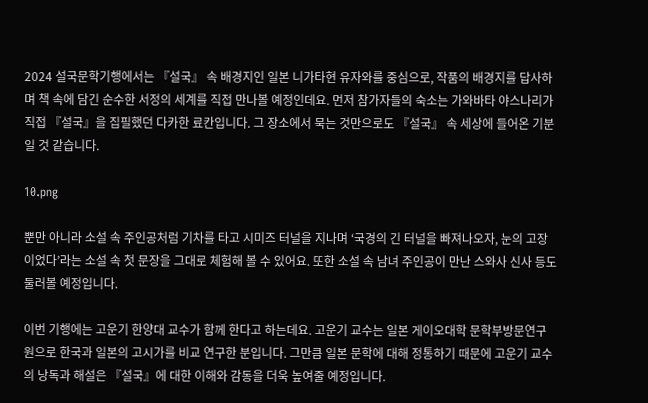2024 설국문학기행에서는 『설국』 속 배경지인 일본 니가타현 유자와를 중심으로, 작품의 배경지를 답사하며 책 속에 담긴 순수한 서정의 세계를 직접 만나볼 예정인데요. 먼저 참가자들의 숙소는 가와바타 야스나리가 직접 『설국』을 집필했던 다카한 료칸입니다. 그 장소에서 묵는 것만으로도 『설국』 속 세상에 들어온 기분일 것 같습니다.

10.png

뿐만 아니라 소설 속 주인공처럼 기차를 타고 시미즈 터널을 지나며 ‘국경의 긴 터널을 빠져나오자, 눈의 고장이었다’라는 소설 속 첫 문장을 그대로 체험해 볼 수 있어요. 또한 소설 속 남녀 주인공이 만난 스와사 신사 등도 둘러볼 예정입니다.

이번 기행에는 고운기 한양대 교수가 함께 한다고 하는데요. 고운기 교수는 일본 게이오대학 문학부방문연구원으로 한국과 일본의 고시가를 비교 연구한 분입니다. 그만큼 일본 문학에 대해 정통하기 때문에 고운기 교수의 낭독과 해설은 『설국』에 대한 이해와 감동을 더욱 높여줄 예정입니다.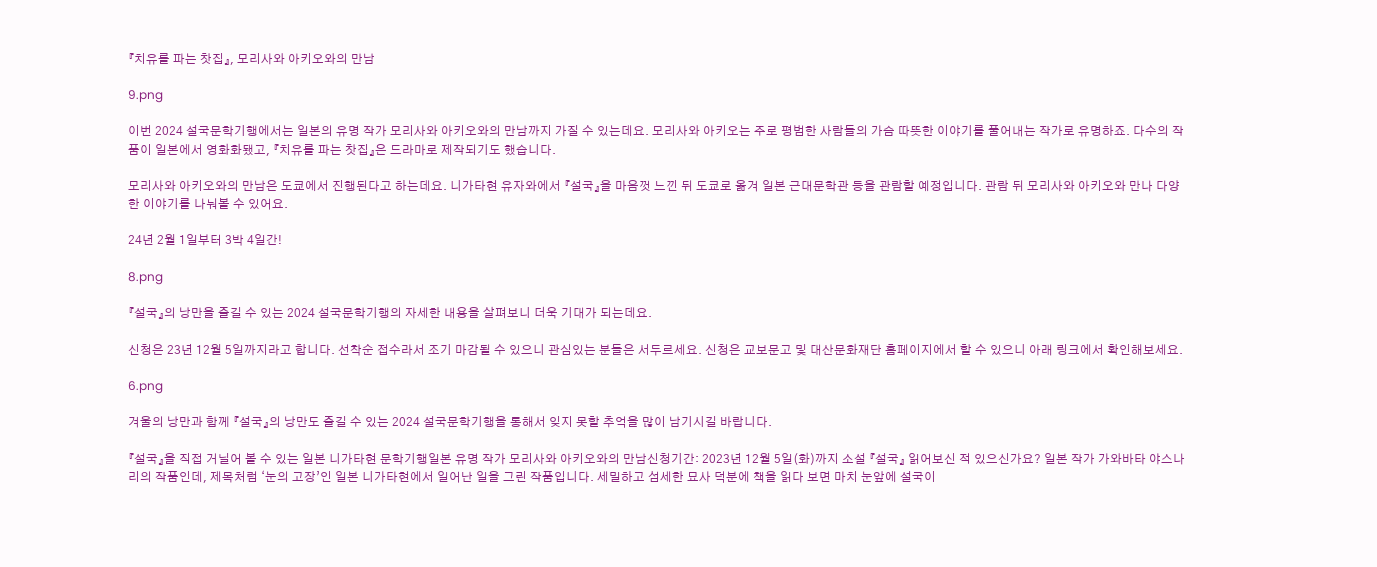『치유를 파는 찻집』, 모리사와 아키오와의 만남

9.png

이번 2024 설국문학기행에서는 일본의 유명 작가 모리사와 아키오와의 만남까지 가질 수 있는데요. 모리사와 아키오는 주로 평범한 사람들의 가슴 따뜻한 이야기를 풀어내는 작가로 유명하죠. 다수의 작품이 일본에서 영화화됐고, 『치유를 파는 찻집』은 드라마로 제작되기도 했습니다.

모리사와 아키오와의 만남은 도쿄에서 진행된다고 하는데요. 니가타현 유자와에서 『설국』을 마음껏 느낀 뒤 도쿄로 옮겨 일본 근대문학관 등을 관람할 예정입니다. 관람 뒤 모리사와 아키오와 만나 다양한 이야기를 나눠볼 수 있어요.

24년 2월 1일부터 3박 4일간!

8.png

『설국』의 낭만을 즐길 수 있는 2024 설국문학기행의 자세한 내용을 살펴보니 더욱 기대가 되는데요.

신청은 23년 12월 5일까지라고 합니다. 선착순 접수라서 조기 마감될 수 있으니 관심있는 분들은 서두르세요. 신청은 교보문고 및 대산문화재단 홈페이지에서 할 수 있으니 아래 링크에서 확인해보세요.

6.png

겨울의 낭만과 함께 『설국』의 낭만도 즐길 수 있는 2024 설국문학기행을 통해서 잊지 못할 추억을 많이 남기시길 바랍니다.

『설국』을 직접 거닐어 볼 수 있는 일본 니가타현 문학기행일본 유명 작가 모리사와 아키오와의 만남신청기간: 2023년 12월 5일(화)까지 소설 『설국』 읽어보신 적 있으신가요? 일본 작가 가와바타 야스나리의 작품인데, 제목처럼 ‘눈의 고장’인 일본 니가타현에서 일어난 일을 그린 작품입니다. 세밀하고 섬세한 묘사 덕분에 책을 읽다 보면 마치 눈앞에 설국이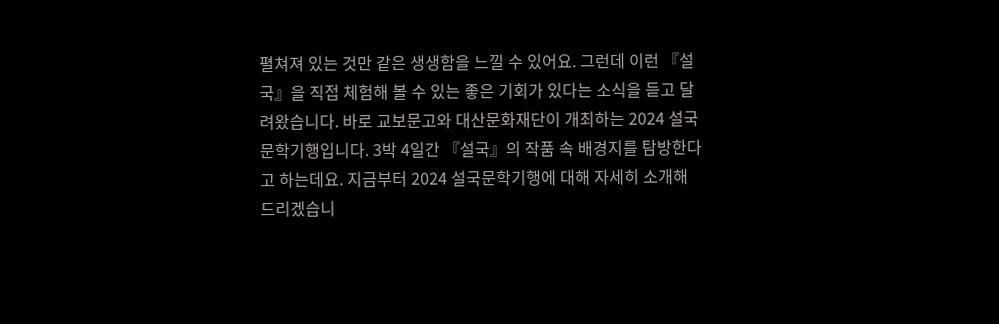펼쳐져 있는 것만 같은 생생함을 느낄 수 있어요. 그런데 이런 『설국』을 직접 체험해 볼 수 있는 좋은 기회가 있다는 소식을 듣고 달려왔습니다. 바로 교보문고와 대산문화재단이 개최하는 2024 설국문학기행입니다. 3박 4일간 『설국』의 작품 속 배경지를 탐방한다고 하는데요. 지금부터 2024 설국문학기행에 대해 자세히 소개해 드리겠습니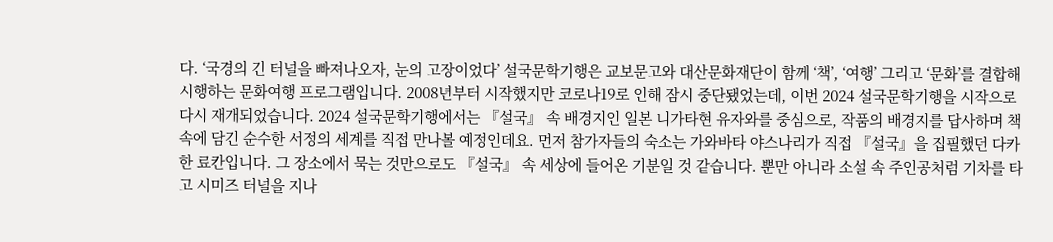다. ‘국경의 긴 터널을 빠져나오자, 눈의 고장이었다’ 설국문학기행은 교보문고와 대산문화재단이 함께 ‘책’, ‘여행’ 그리고 ‘문화’를 결합해 시행하는 문화여행 프로그램입니다. 2008년부터 시작했지만 코로나19로 인해 잠시 중단됐었는데, 이번 2024 설국문학기행을 시작으로 다시 재개되었습니다. 2024 설국문학기행에서는 『설국』 속 배경지인 일본 니가타현 유자와를 중심으로, 작품의 배경지를 답사하며 책 속에 담긴 순수한 서정의 세계를 직접 만나볼 예정인데요. 먼저 참가자들의 숙소는 가와바타 야스나리가 직접 『설국』을 집필했던 다카한 료칸입니다. 그 장소에서 묵는 것만으로도 『설국』 속 세상에 들어온 기분일 것 같습니다. 뿐만 아니라 소설 속 주인공처럼 기차를 타고 시미즈 터널을 지나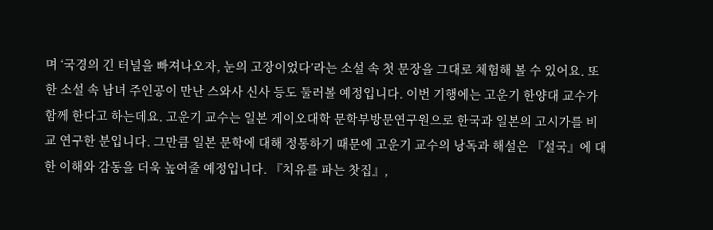며 ‘국경의 긴 터널을 빠져나오자, 눈의 고장이었다’라는 소설 속 첫 문장을 그대로 체험해 볼 수 있어요. 또한 소설 속 남녀 주인공이 만난 스와사 신사 등도 둘러볼 예정입니다. 이번 기행에는 고운기 한양대 교수가 함께 한다고 하는데요. 고운기 교수는 일본 게이오대학 문학부방문연구원으로 한국과 일본의 고시가를 비교 연구한 분입니다. 그만큼 일본 문학에 대해 정통하기 때문에 고운기 교수의 낭독과 해설은 『설국』에 대한 이해와 감동을 더욱 높여줄 예정입니다. 『치유를 파는 찻집』,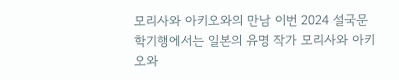모리사와 아키오와의 만남 이번 2024 설국문학기행에서는 일본의 유명 작가 모리사와 아키오와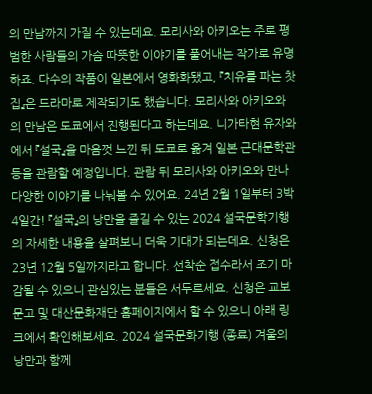의 만남까지 가질 수 있는데요. 모리사와 아키오는 주로 평범한 사람들의 가슴 따뜻한 이야기를 풀어내는 작가로 유명하죠. 다수의 작품이 일본에서 영화화됐고, 『치유를 파는 찻집』은 드라마로 제작되기도 했습니다. 모리사와 아키오와의 만남은 도쿄에서 진행된다고 하는데요. 니가타현 유자와에서 『설국』을 마음껏 느낀 뒤 도쿄로 옮겨 일본 근대문학관 등을 관람할 예정입니다. 관람 뒤 모리사와 아키오와 만나 다양한 이야기를 나눠볼 수 있어요. 24년 2월 1일부터 3박 4일간! 『설국』의 낭만을 즐길 수 있는 2024 설국문학기행의 자세한 내용을 살펴보니 더욱 기대가 되는데요. 신청은 23년 12월 5일까지라고 합니다. 선착순 접수라서 조기 마감될 수 있으니 관심있는 분들은 서두르세요. 신청은 교보문고 및 대산문화재단 홈페이지에서 할 수 있으니 아래 링크에서 확인해보세요. 2024 설국문화기행 (종료) 겨울의 낭만과 함께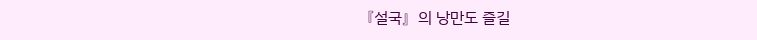『설국』의 낭만도 즐길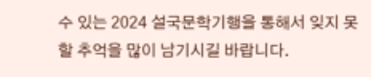수 있는 2024 설국문학기행을 통해서 잊지 못할 추억을 많이 남기시길 바랍니다.